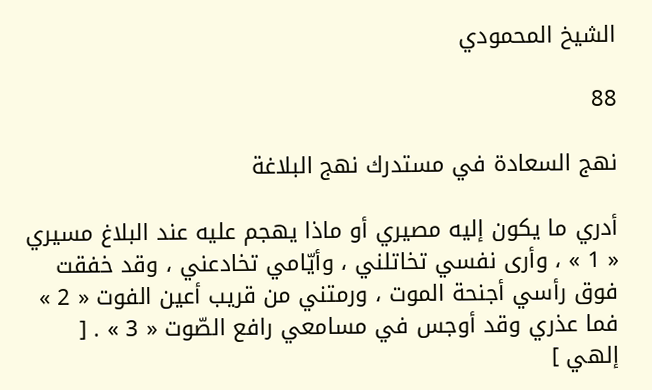الشيخ المحمودي

88

نهج السعادة في مستدرك نهج البلاغة

أدري ما يكون إليه مصيري أو ماذا يهجم عليه عند البلاغ مسيري « 1 » ، وأرى نفسي تخاتلني ، وأيّامي تخادعني ، وقد خفقت فوق رأسي أجنحة الموت ، ورمتني من قريب أعين الفوت « 2 » فما عذري وقد أوجس في مسامعي رافع الصّوت « 3 » . [ إلهي ]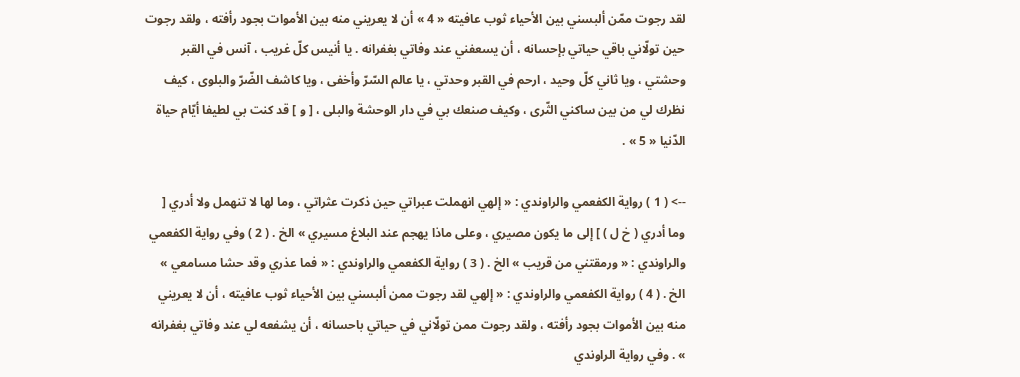لقد رجوت ممّن ألبسني بين الأحياء ثوب عافيته « 4 » أن لا يعريني منه بين الأموات بجود رأفته ، ولقد رجوت حين تولّاني باقي حياتي بإحسانه ، أن يسعفني عند وفاتي بغفرانه . يا أنيس كلّ غريب ، آنس في القبر وحشتي ، ويا ثاني كلّ وحيد ، ارحم في القبر وحدتي ، يا عالم السّرّ وأخفى ، ويا كاشف الضّرّ والبلوى ، كيف نظرك لي من بين ساكني الثّرى ، وكيف صنعك بي في دار الوحشة والبلى ، [ و ] قد كنت بي لطيفا أيّام حياة الدّنيا « 5 » .

--> ( 1 ) رواية الكفعمي والراوندي : « إلهي انهملت عبراتي حين ذكرت عثراتي ، وما لها لا تنهمل ولا أدري [ وما أدري ( خ ل ) ] إلى ما يكون مصيري ، وعلى ماذا يهجم عند البلاغ مسيري » الخ . ( 2 ) وفي رواية الكفعمي والراوندي : « ورمقتني من قريب » الخ . ( 3 ) رواية الكفعمي والراوندي : « فما عذري وقد حشا مسامعي » الخ . ( 4 ) رواية الكفعمي والراوندي : « إلهي لقد رجوت ممن ألبسني بين الأحياء ثوب عافيته ، أن لا يعريني منه بين الأموات بجود رأفته ، ولقد رجوت ممن تولّاني في حياتي باحسانه ، أن يشفعه لي عند وفاتي بغفرانه » . وفي رواية الراوندي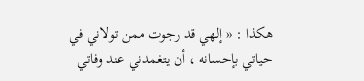هكذا : « إلهي قد رجوت ممن تولاني في حياتي بإحسانه ، أن يتغمدني عند وفاتي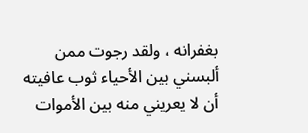بغفرانه ، ولقد رجوت ممن ألبسني بين الأحياء ثوب عافيته أن لا يعريني منه بين الأموات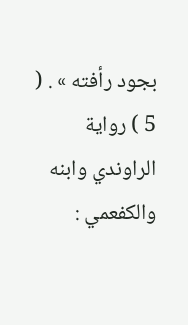بجود رأفته » . ( 5 ) رواية الراوندي وابنه والكفعمي :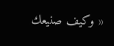« وكيف صنيعك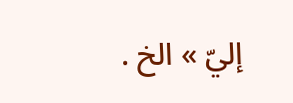إليّ » الخ .